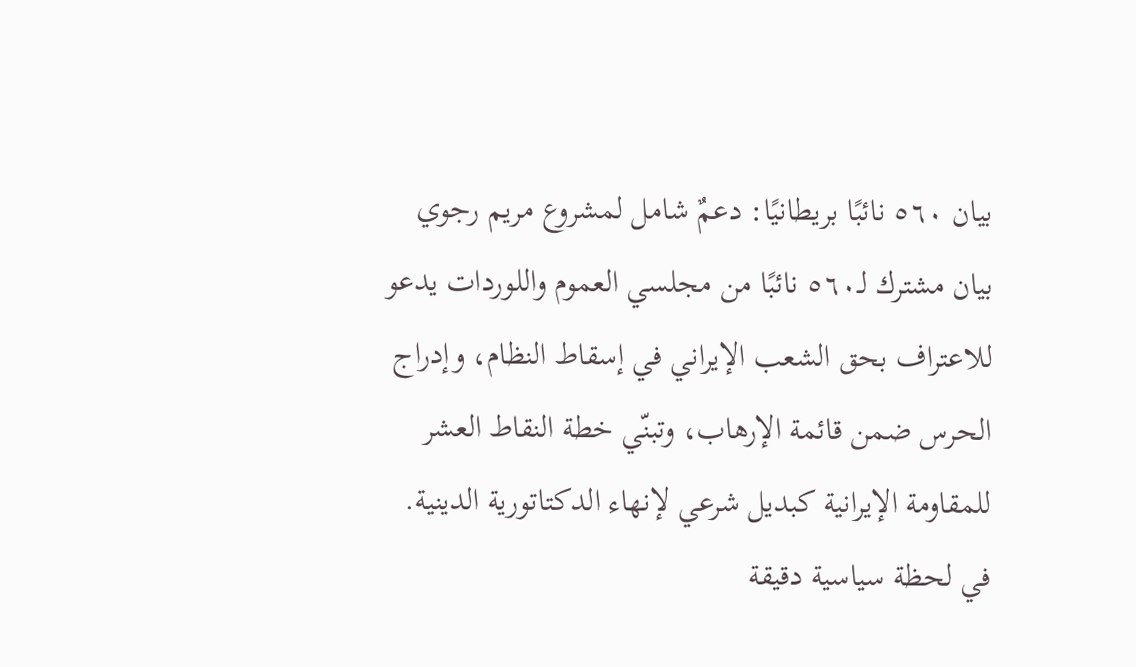بيان ٥٦٠ نائبًا بريطانيًا: دعمٌ شامل لمشروع مريم رجوي
بيان مشترك لـ٥٦٠ نائبًا من مجلسي العموم واللوردات يدعو للاعتراف بحق الشعب الإيراني في إسقاط النظام، وإدراج الحرس ضمن قائمة الإرهاب، وتبنّي خطة النقاط العشر للمقاومة الإيرانية كبديل شرعي لإنهاء الدكتاتورية الدينية.
في لحظة سياسية دقيقة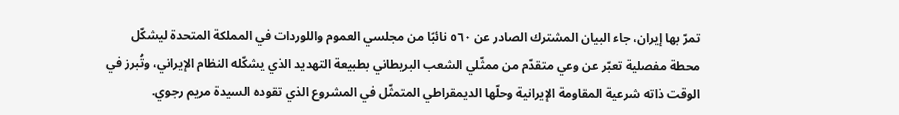تمرّ بها إيران، جاء البيان المشترك الصادر عن ٥٦٠ نائبًا من مجلسي العموم واللوردات في المملكة المتحدة ليشكّل محطة مفصلية تعبّر عن وعي متقدّم من ممثّلي الشعب البريطاني بطبيعة التهديد الذي يشكّله النظام الإيراني، وتُبرز في الوقت ذاته شرعية المقاومة الإيرانية وحلّها الديمقراطي المتمثّل في المشروع الذي تقوده السيدة مريم رجوي.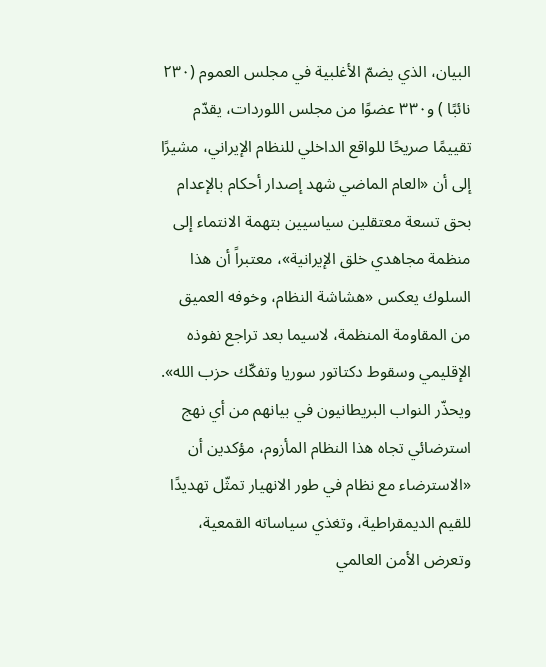البيان، الذي يضمّ الأغلبية في مجلس العموم (٢٣٠ نائبًا ) و٣٣٠ عضوًا من مجلس اللوردات، يقدّم تقييمًا صريحًا للواقع الداخلي للنظام الإيراني، مشيرًا إلى أن «العام الماضي شهد إصدار أحكام بالإعدام بحق تسعة معتقلين سياسيين بتهمة الانتماء إلى منظمة مجاهدي خلق الإيرانية»، معتبراً أن هذا السلوك يعكس «هشاشة النظام، وخوفه العميق من المقاومة المنظمة، لاسيما بعد تراجع نفوذه الإقليمي وسقوط دكتاتور سوريا وتفكّك حزب الله».
ويحذّر النواب البريطانيون في بيانهم من أي نهج استرضائي تجاه هذا النظام المأزوم، مؤكدين أن «الاسترضاء مع نظام في طور الانهيار تمثّل تهديدًا للقيم الديمقراطية، وتغذي سياساته القمعية، وتعرض الأمن العالمي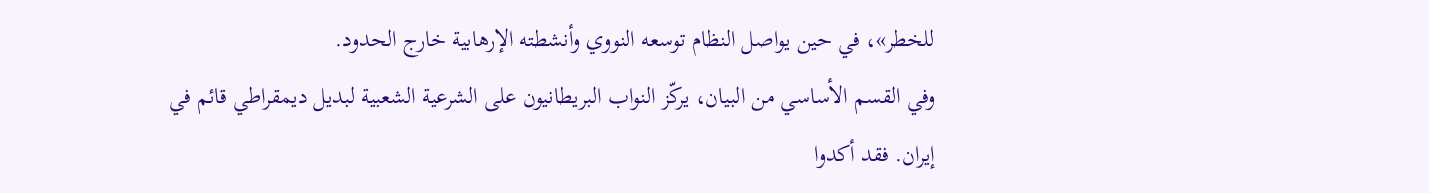للخطر»، في حين يواصل النظام توسعه النووي وأنشطته الإرهابية خارج الحدود.
وفي القسم الأساسي من البيان، يركّز النواب البريطانيون على الشرعية الشعبية لبديل ديمقراطي قائم في إيران. فقد أكدوا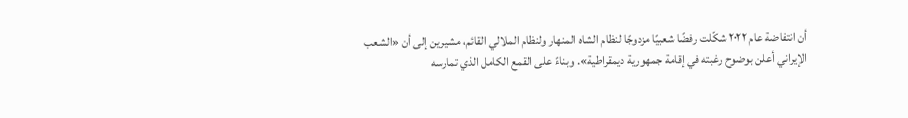أن انتفاضة عام ٢٠٢٢ شكّلت رفضًا شعبيًا مزدوجًا لنظام الشاه المنهار ولنظام الملالي القائم، مشيرين إلى أن «الشعب الإيراني أعلن بوضوح رغبته في إقامة جمهورية ديمقراطية». وبناءً على القمع الكامل الذي تمارسه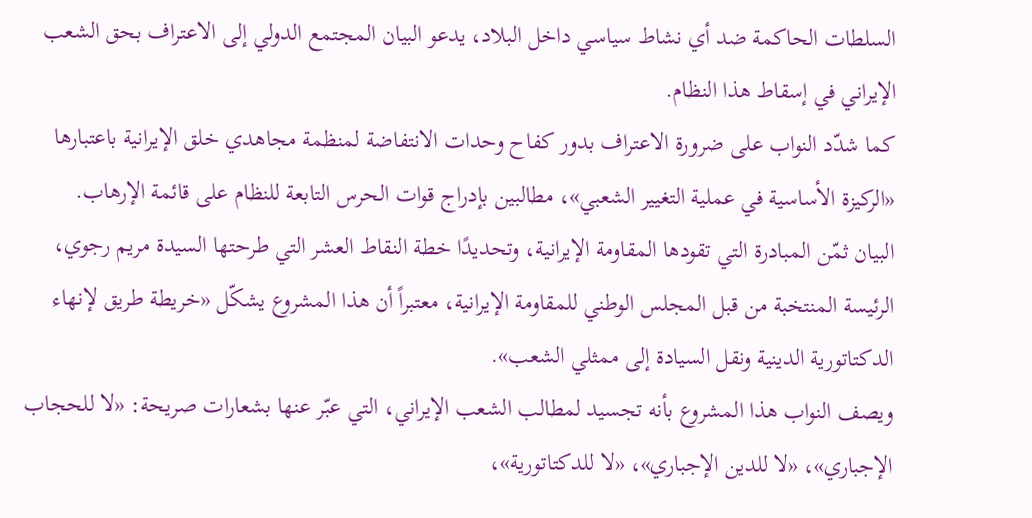السلطات الحاكمة ضد أي نشاط سياسي داخل البلاد، يدعو البيان المجتمع الدولي إلى الاعتراف بحق الشعب الإيراني في إسقاط هذا النظام.
كما شدّد النواب على ضرورة الاعتراف بدور كفاح وحدات الانتفاضة لمنظمة مجاهدي خلق الإيرانية باعتبارها «الركيزة الأساسية في عملية التغيير الشعبي»، مطالبين بإدراج قوات الحرس التابعة للنظام على قائمة الإرهاب.
البيان ثمّن المبادرة التي تقودها المقاومة الإيرانية، وتحديدًا خطة النقاط العشر التي طرحتها السيدة مريم رجوي، الرئيسة المنتخبة من قبل المجلس الوطني للمقاومة الإيرانية، معتبراً أن هذا المشروع يشكّل «خريطة طريق لإنهاء الدكتاتورية الدينية ونقل السيادة إلى ممثلي الشعب».
ويصف النواب هذا المشروع بأنه تجسيد لمطالب الشعب الإيراني، التي عبّر عنها بشعارات صريحة: «لا للحجاب الإجباري»، «لا للدين الإجباري»، «لا للدكتاتورية»،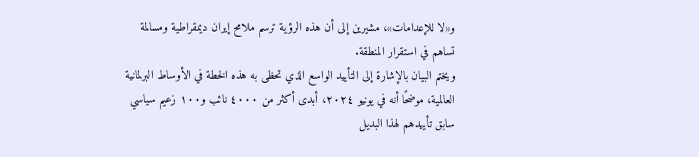و«لا للإعدامات»، مشيرين إلى أن هذه الرؤية ترسم ملامح إيران ديمقراطية ومسالمة تساهم في استقرار المنطقة.
ويختم البيان بالإشارة إلى التأييد الواسع الذي تحظى به هذه الخطة في الأوساط البرلمانية العالمية، موضحًا أنه في يونيو ٢٠٢٤، أبدى أكثر من ٤٠٠٠ نائب و١٠٠ زعيم سياسي سابق تأييدهم لهذا البديل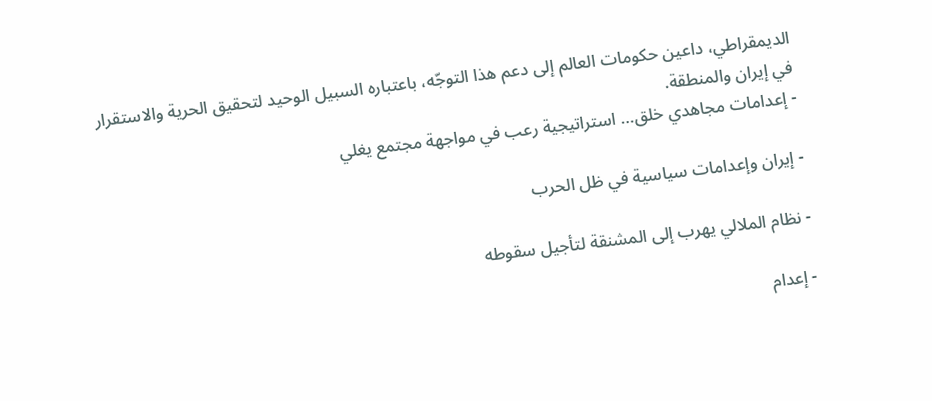الديمقراطي، داعين حكومات العالم إلى دعم هذا التوجّه، باعتباره السبيل الوحيد لتحقيق الحرية والاستقرار في إيران والمنطقة.
- إعدامات مجاهدي خلق… استراتيجية رعب في مواجهة مجتمع يغلي

- إيران وإعدامات سياسية في ظل الحرب

- نظام الملالي يهرب إلى المشنقة لتأجيل سقوطه

- إعدام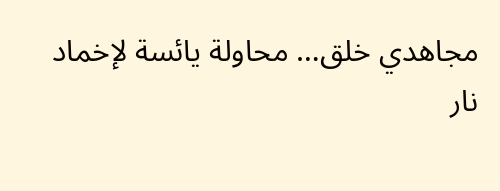مجاهدي خلق… محاولة يائسة لإخماد نار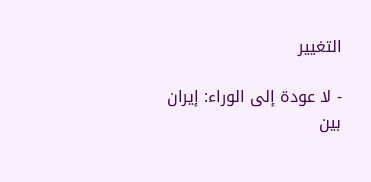التغيير

- لا عودة إلى الوراء: إيران بين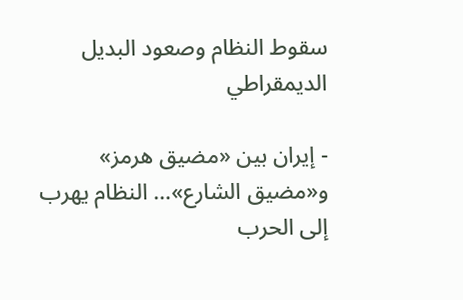سقوط النظام وصعود البديل الديمقراطي

- إيران بين «مضيق هرمز» و«مضيق الشارع»… النظام يهرب إلى الحرب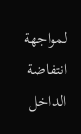لمواجهة انتفاضة الداخل